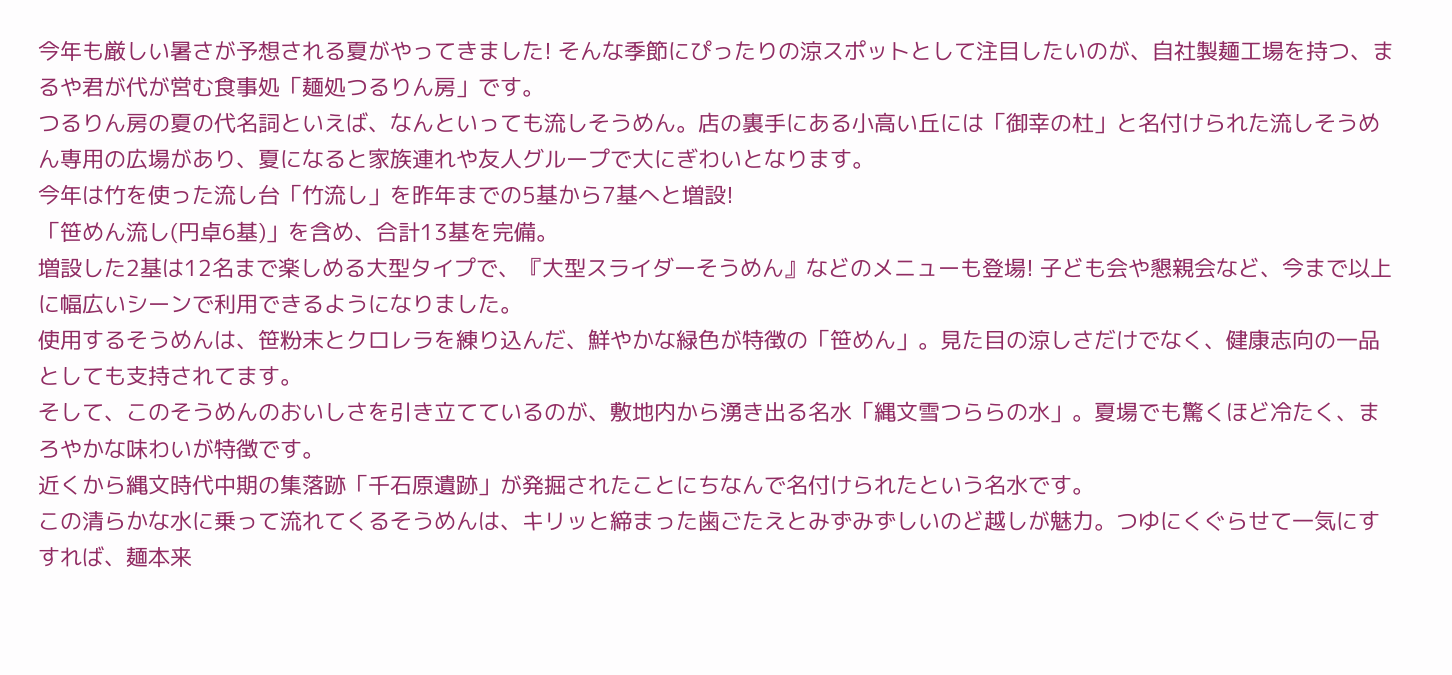今年も厳しい暑さが予想される夏がやってきました! そんな季節にぴったりの涼スポットとして注目したいのが、自社製麺工場を持つ、まるや君が代が営む食事処「麺処つるりん房」です。
つるりん房の夏の代名詞といえば、なんといっても流しそうめん。店の裏手にある小高い丘には「御幸の杜」と名付けられた流しそうめん専用の広場があり、夏になると家族連れや友人グループで大にぎわいとなります。
今年は竹を使った流し台「竹流し」を昨年までの5基から7基へと増設!
「笹めん流し(円卓6基)」を含め、合計13基を完備。
増設した2基は12名まで楽しめる大型タイプで、『大型スライダーそうめん』などのメニューも登場! 子ども会や懇親会など、今まで以上に幅広いシーンで利用できるようになりました。
使用するそうめんは、笹粉末とクロレラを練り込んだ、鮮やかな緑色が特徴の「笹めん」。見た目の涼しさだけでなく、健康志向の一品としても支持されてます。
そして、このそうめんのおいしさを引き立てているのが、敷地内から湧き出る名水「縄文雪つららの水」。夏場でも驚くほど冷たく、まろやかな味わいが特徴です。
近くから縄文時代中期の集落跡「千石原遺跡」が発掘されたことにちなんで名付けられたという名水です。
この清らかな水に乗って流れてくるそうめんは、キリッと締まった歯ごたえとみずみずしいのど越しが魅力。つゆにくぐらせて一気にすすれば、麺本来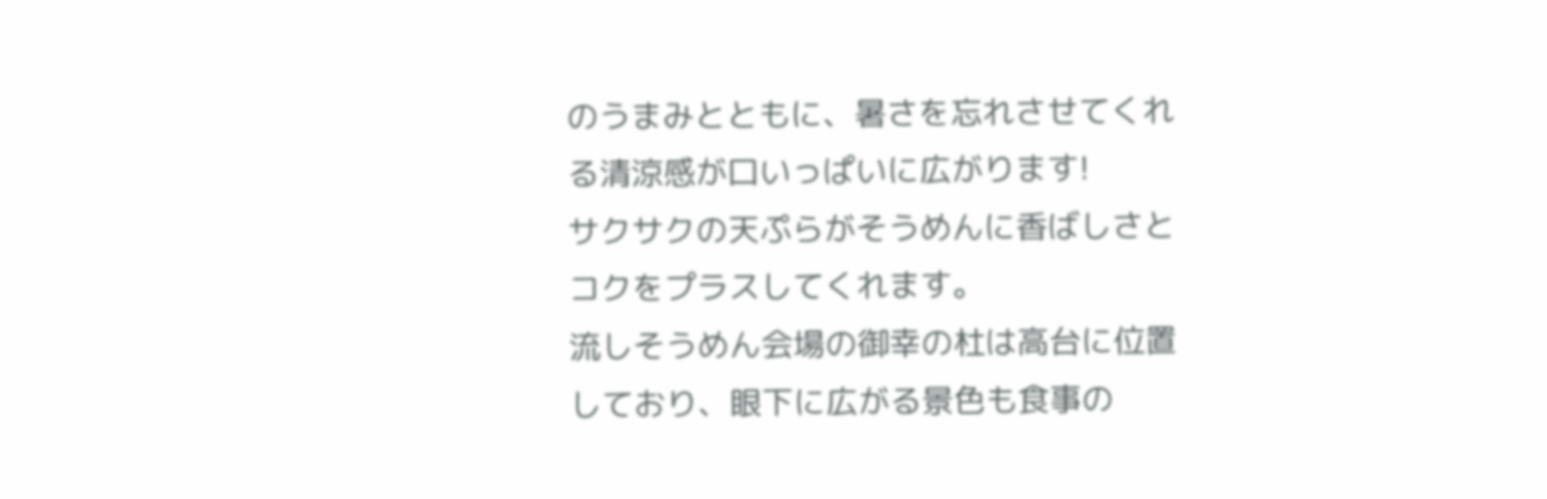のうまみとともに、暑さを忘れさせてくれる清涼感が口いっぱいに広がります!
サクサクの天ぷらがそうめんに香ばしさとコクをプラスしてくれます。
流しそうめん会場の御幸の杜は高台に位置しており、眼下に広がる景色も食事の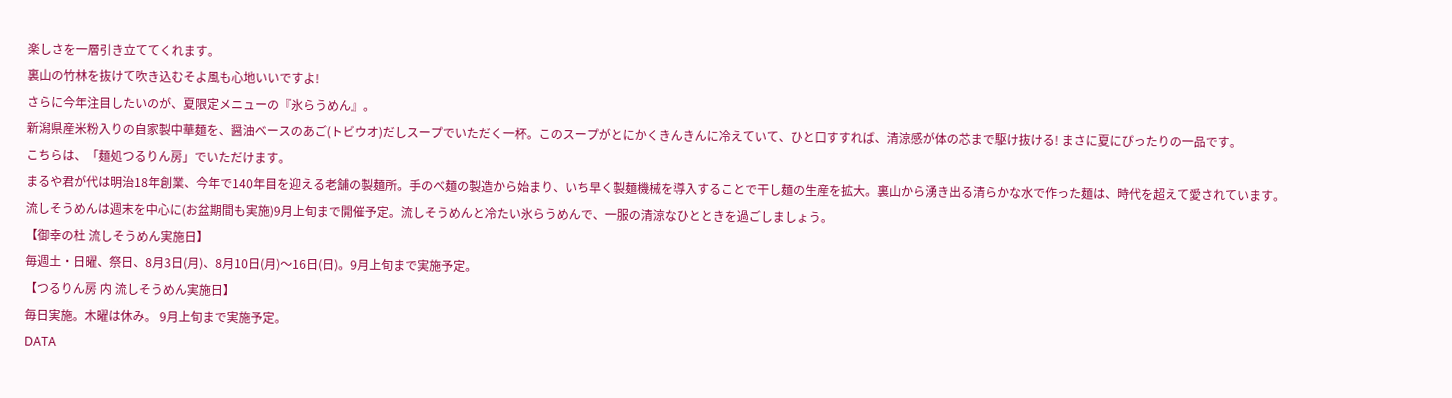楽しさを一層引き立ててくれます。
裏山の竹林を抜けて吹き込むそよ風も心地いいですよ!
さらに今年注目したいのが、夏限定メニューの『氷らうめん』。
新潟県産米粉入りの自家製中華麺を、醤油ベースのあご(トビウオ)だしスープでいただく一杯。このスープがとにかくきんきんに冷えていて、ひと口すすれば、清涼感が体の芯まで駆け抜ける! まさに夏にぴったりの一品です。
こちらは、「麺処つるりん房」でいただけます。
まるや君が代は明治18年創業、今年で140年目を迎える老舗の製麺所。手のべ麺の製造から始まり、いち早く製麺機械を導入することで干し麺の生産を拡大。裏山から湧き出る清らかな水で作った麺は、時代を超えて愛されています。
流しそうめんは週末を中心に(お盆期間も実施)9月上旬まで開催予定。流しそうめんと冷たい氷らうめんで、一服の清涼なひとときを過ごしましょう。
【御幸の杜 流しそうめん実施日】
毎週土・日曜、祭日、8月3日(月)、8月10日(月)〜16日(日)。9月上旬まで実施予定。
【つるりん房 内 流しそうめん実施日】
毎日実施。木曜は休み。 9月上旬まで実施予定。
DATA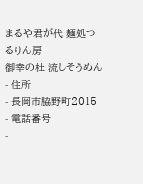まるや君が代 麺処つるりん房
御幸の杜 流しそうめん
- 住所
- 長岡市脇野町2015
- 電話番号
-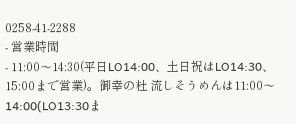0258-41-2288
- 営業時間
- 11:00〜14:30(平日LO14:00、土日祝はLO14:30、15:00まで営業)。御幸の杜 流しそうめんは11:00〜14:00(LO13:30ま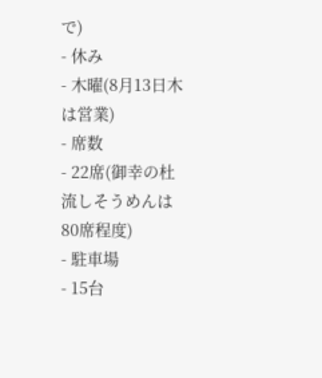で)
- 休み
- 木曜(8月13日木は営業)
- 席数
- 22席(御幸の杜 流しそうめんは80席程度)
- 駐車場
- 15台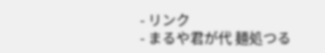- リンク
- まるや君が代 麺処つる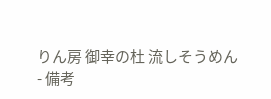りん房 御幸の杜 流しそうめん
- 備考